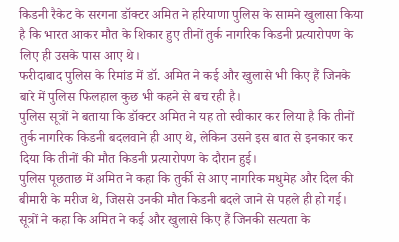किडनी रैकेट के सरगना डॉक्टर अमित ने हरियाणा पुलिस के सामने खुलासा किया है कि भारत आकर मौत के शिकार हुए तीनों तुर्क नागरिक किडनी प्रत्यारोपण के लिए ही उसके पास आए थे।
फरीदाबाद पुलिस के रिमांड में डॉ. अमित ने कई और खुलासे भी किए हैं जिनके बारे में पुलिस फिलहाल कुछ भी कहने से बच रही है।
पुलिस सूत्रों ने बताया कि डॉक्टर अमित ने यह तो स्वीकार कर लिया है कि तीनों तुर्क नागरिक किडनी बदलवाने ही आए थे, लेकिन उसने इस बात से इनकार कर दिया कि तीनों की मौत किडनी प्रत्यारोपण के दौरान हुई।
पुलिस पूछताछ में अमित ने कहा कि तुर्की से आए नागरिक मधुमेह और दिल की बीमारी के मरीज थे, जिससे उनकी मौत किडनी बदले जाने से पहले ही हो गई।
सूत्रों ने कहा कि अमित ने कई और खुलासे किए हैं जिनकी सत्यता के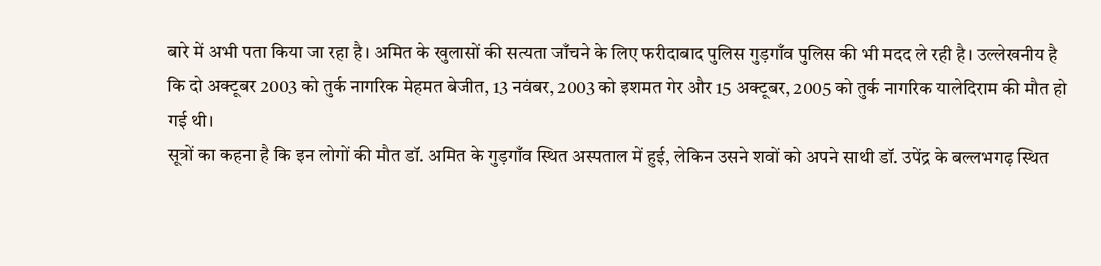बारे में अभी पता किया जा रहा है। अमित के खुलासों की सत्यता जाँचने के लिए फरीदाबाद पुलिस गुड़गाँव पुलिस की भी मदद ले रही है। उल्लेखनीय है कि दो अक्टूबर 2003 को तुर्क नागरिक मेहमत बेजीत, 13 नवंबर, 2003 को इशमत गेर और 15 अक्टूबर, 2005 को तुर्क नागरिक यालेदिराम की मौत हो गई थी।
सूत्रों का कहना है कि इन लोगों की मौत डॉ. अमित के गुड़गाँव स्थित अस्पताल में हुई, लेकिन उसने शवों को अपने साथी डॉ. उपेंद्र के बल्लभगढ़ स्थित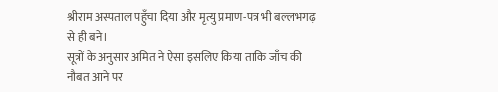श्रीराम अस्पताल पहुँचा दिया और मृत्यु प्रमाण-पत्र भी बल्लभगढ़ से ही बने।
सूत्रों के अनुसार अमित ने ऐसा इसलिए किया ताकि जाँच की नौबत आने पर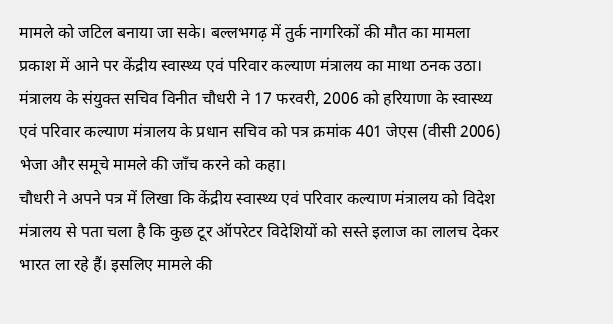मामले को जटिल बनाया जा सके। बल्लभगढ़ में तुर्क नागरिकों की मौत का मामला प्रकाश में आने पर केंद्रीय स्वास्थ्य एवं परिवार कल्याण मंत्रालय का माथा ठनक उठा।
मंत्रालय के संयुक्त सचिव विनीत चौधरी ने 17 फरवरी, 2006 को हरियाणा के स्वास्थ्य एवं परिवार कल्याण मंत्रालय के प्रधान सचिव को पत्र क्रमांक 401 जेएस (वीसी 2006) भेजा और समूचे मामले की जाँच करने को कहा।
चौधरी ने अपने पत्र में लिखा कि केंद्रीय स्वास्थ्य एवं परिवार कल्याण मंत्रालय को विदेश मंत्रालय से पता चला है कि कुछ टूर ऑपरेटर विदेशियों को सस्ते इलाज का लालच देकर भारत ला रहे हैं। इसलिए मामले की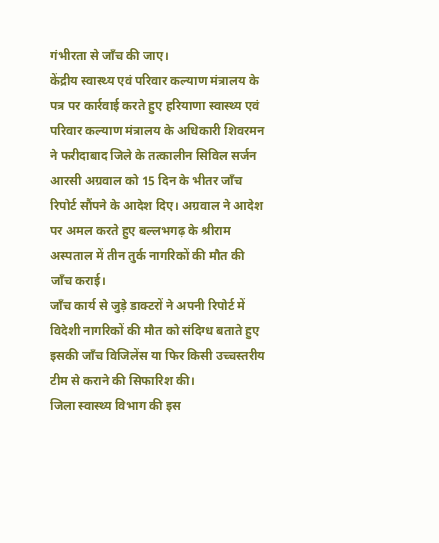गंभीरता से जाँच की जाए।
केंद्रीय स्वास्थ्य एवं परिवार कल्याण मंत्रालय के पत्र पर कार्रवाई करते हुए हरियाणा स्वास्थ्य एवं परिवार कल्याण मंत्रालय के अधिकारी शिवरमन ने फरीदाबाद जिले के तत्कालीन सिविल सर्जन आरसी अग्रवाल को 15 दिन के भीतर जाँच रिपोर्ट सौंपने के आदेश दिए। अग्रवाल ने आदेश पर अमल करते हुए बल्लभगढ़ के श्रीराम अस्पताल में तीन तुर्क नागरिकों की मौत की जाँच कराई।
जाँच कार्य से जुड़े डाक्टरों ने अपनी रिपोर्ट में विदेशी नागरिकों की मौत को संदिग्ध बताते हुए इसकी जाँच विजिलेंस या फिर किसी उच्चस्तरीय टीम से कराने की सिफारिश की।
जिला स्वास्थ्य विभाग की इस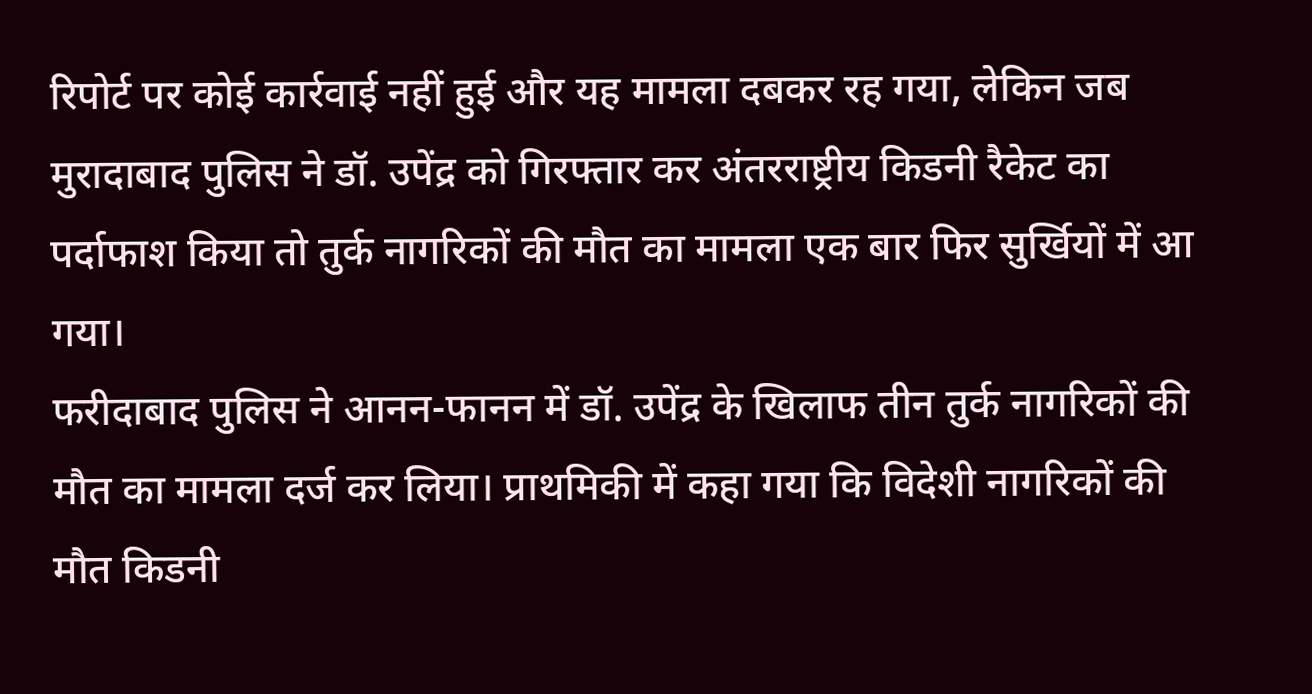रिपोर्ट पर कोई कार्रवाई नहीं हुई और यह मामला दबकर रह गया, लेकिन जब मुरादाबाद पुलिस ने डॉ. उपेंद्र को गिरफ्तार कर अंतरराष्ट्रीय किडनी रैकेट का पर्दाफाश किया तो तुर्क नागरिकों की मौत का मामला एक बार फिर सुर्खियों में आ गया।
फरीदाबाद पुलिस ने आनन-फानन में डॉ. उपेंद्र के खिलाफ तीन तुर्क नागरिकों की मौत का मामला दर्ज कर लिया। प्राथमिकी में कहा गया कि विदेशी नागरिकों की मौत किडनी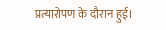प्रत्यारोपण के दौरान हुई।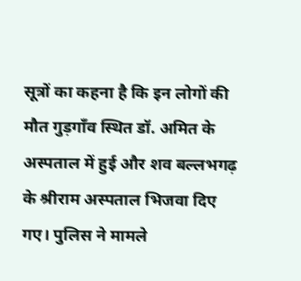सूत्रों का कहना है कि इन लोगों की मौत गुड़गाँव स्थित डॉ. अमित के अस्पताल में हुई और शव बल्लभगढ़ के श्रीराम अस्पताल भिजवा दिए गए। पुलिस ने मामले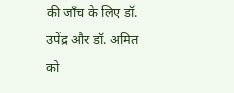की जाँच के लिए डॉ. उपेंद्र और डॉ. अमित को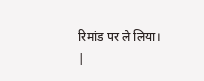रिमांड पर ले लिया।
|